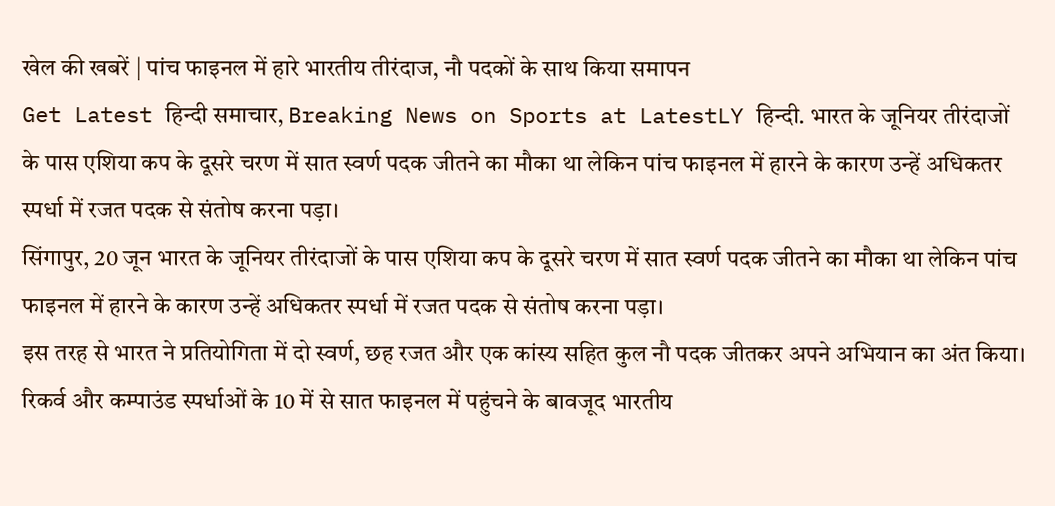खेल की खबरें | पांच फाइनल में हारे भारतीय तीरंदाज, नौ पदकों के साथ किया समापन
Get Latest हिन्दी समाचार, Breaking News on Sports at LatestLY हिन्दी. भारत के जूनियर तीरंदाजों के पास एशिया कप के दूसरे चरण में सात स्वर्ण पदक जीतने का मौका था लेकिन पांच फाइनल में हारने के कारण उन्हें अधिकतर स्पर्धा में रजत पदक से संतोष करना पड़ा।
सिंगापुर, 20 जून भारत के जूनियर तीरंदाजों के पास एशिया कप के दूसरे चरण में सात स्वर्ण पदक जीतने का मौका था लेकिन पांच फाइनल में हारने के कारण उन्हें अधिकतर स्पर्धा में रजत पदक से संतोष करना पड़ा।
इस तरह से भारत ने प्रतियोगिता में दो स्वर्ण, छह रजत और एक कांस्य सहित कुल नौ पदक जीतकर अपने अभियान का अंत किया।
रिकर्व और कम्पाउंड स्पर्धाओं के 10 में से सात फाइनल में पहुंचने के बावजूद भारतीय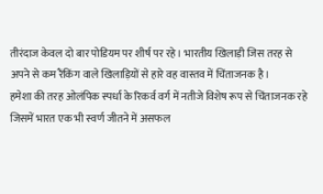तीरंदाज केवल दो बार पोडियम पर शीर्ष पर रहे। भारतीय खिलाड़ी जिस तरह से अपने से कम रैंकिंग वाले खिलाड़ियों से हारे वह वास्तव में चिंताजनक है।
हमेशा की तरह ओलंपिक स्पर्धा के रिकर्व वर्ग में नतीजे विशेष रूप से चिंताजनक रहे जिसमें भारत एक भी स्वर्ण जीतने में असफल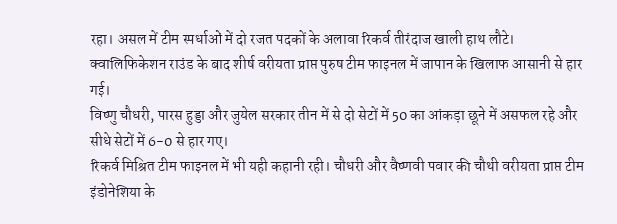रहा। असल में टीम स्पर्धाओं में दो रजत पदकों के अलावा रिकर्व तीरंदाज खाली हाथ लौटे।
क्वालिफिकेशन राउंड के बाद शीर्ष वरीयता प्राप्त पुरुष टीम फाइनल में जापान के खिलाफ आसानी से हार गई।
विष्णु चौधरी, पारस हुड्डा और जुयेल सरकार तीन में से दो सेटों में 50 का आंकड़ा छूने में असफल रहे और सीधे सेटों में 6-0 से हार गए।
रिकर्व मिश्रित टीम फाइनल में भी यही कहानी रही। चौधरी और वैष्णवी पवार की चौथी वरीयता प्राप्त टीम इंडोनेशिया के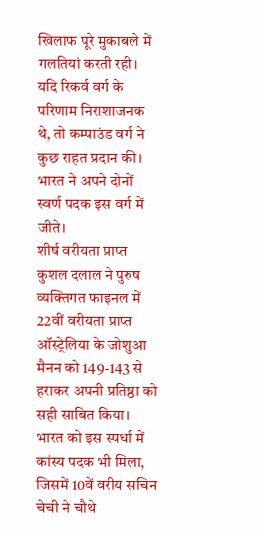खिलाफ पूरे मुकाबले में गलतियां करती रही।
यदि रिकर्व वर्ग के परिणाम निराशाजनक थे, तो कम्पाउंड वर्ग ने कुछ राहत प्रदान की। भारत ने अपने दोनों स्वर्ण पदक इस वर्ग में जीते।
शीर्ष वरीयता प्राप्त कुशल दलाल ने पुरुष व्यक्तिगत फाइनल में 22वीं वरीयता प्राप्त ऑस्ट्रेलिया के जोशुआ मैनन को 149-143 से हराकर अपनी प्रतिष्ठा को सही साबित किया।
भारत को इस स्पर्धा में कांस्य पदक भी मिला, जिसमें 10वें वरीय सचिन चेची ने चौथे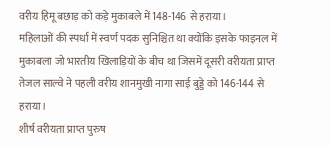वरीय हिमू बछाड़ को कड़े मुकाबले में 148-146 से हराया।
महिलाओं की स्पर्धा में स्वर्ण पदक सुनिश्चित था क्योंकि इसके फाइनल में मुकाबला जो भारतीय खिलाड़ियों के बीच था जिसमें दूसरी वरीयता प्राप्त तेजल साल्वे ने पहली वरीय शानमुखी नागा साई बुड्डे को 146-144 से हराया।
शीर्ष वरीयता प्राप्त पुरुष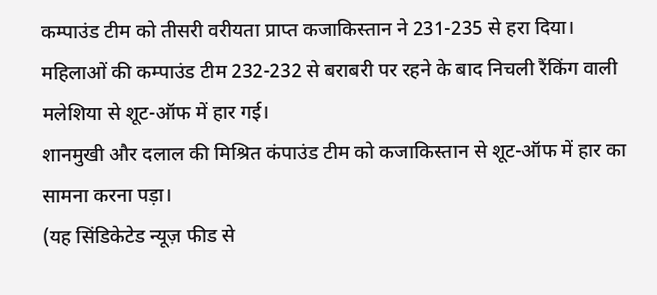कम्पाउंड टीम को तीसरी वरीयता प्राप्त कजाकिस्तान ने 231-235 से हरा दिया।
महिलाओं की कम्पाउंड टीम 232-232 से बराबरी पर रहने के बाद निचली रैंकिंग वाली मलेशिया से शूट-ऑफ में हार गई।
शानमुखी और दलाल की मिश्रित कंपाउंड टीम को कजाकिस्तान से शूट-ऑफ में हार का सामना करना पड़ा।
(यह सिंडिकेटेड न्यूज़ फीड से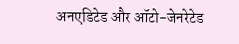अनएडिटेड और ऑटो-जेनरेटेड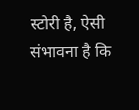स्टोरी है, ऐसी संभावना है कि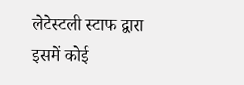लेटेस्टली स्टाफ द्वारा इसमें कोई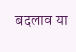बदलाव या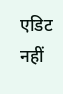एडिट नहीं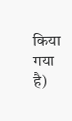किया गया है)